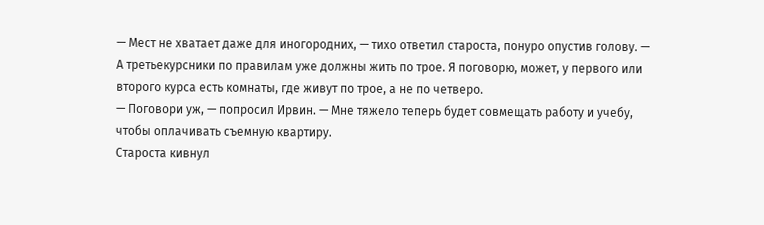— Мест не хватает даже для иногородних, — тихо ответил староста, понуро опустив голову. — А третьекурсники по правилам уже должны жить по трое. Я поговорю, может, у первого или второго курса есть комнаты, где живут по трое, а не по четверо.
— Поговори уж, — попросил Ирвин. — Мне тяжело теперь будет совмещать работу и учебу, чтобы оплачивать съемную квартиру.
Староста кивнул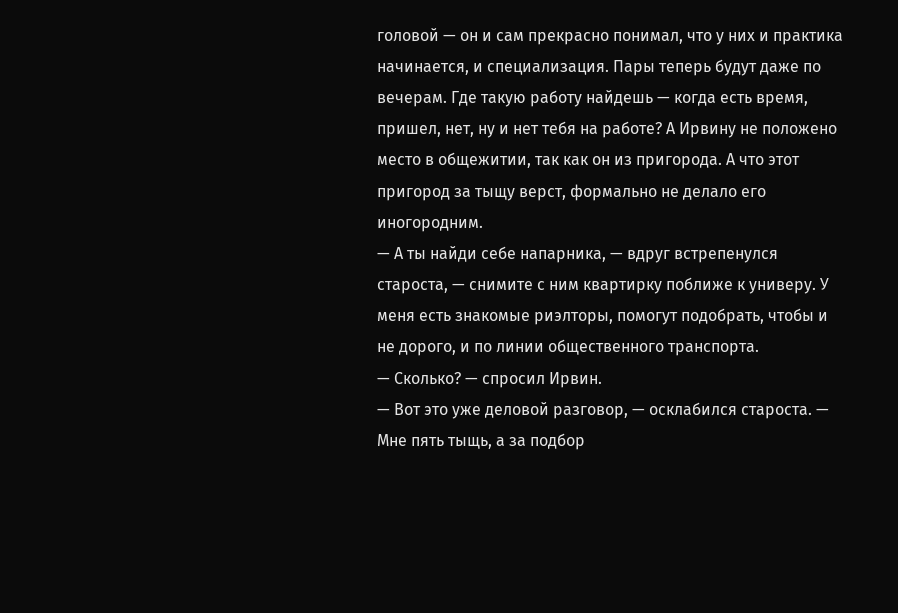головой — он и сам прекрасно понимал, что у них и практика начинается, и специализация. Пары теперь будут даже по вечерам. Где такую работу найдешь — когда есть время, пришел, нет, ну и нет тебя на работе? А Ирвину не положено место в общежитии, так как он из пригорода. А что этот пригород за тыщу верст, формально не делало его иногородним.
— А ты найди себе напарника, — вдруг встрепенулся староста, — снимите с ним квартирку поближе к универу. У меня есть знакомые риэлторы, помогут подобрать, чтобы и не дорого, и по линии общественного транспорта.
— Сколько? — спросил Ирвин.
— Вот это уже деловой разговор, — осклабился староста. — Мне пять тыщь, а за подбор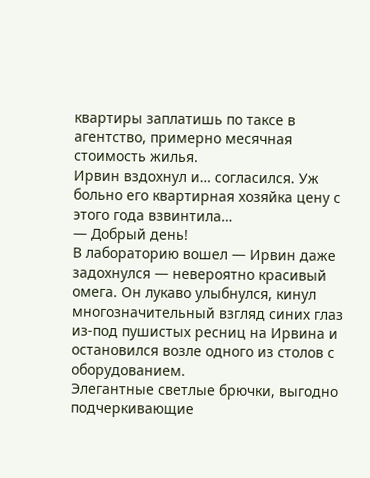квартиры заплатишь по таксе в агентство, примерно месячная стоимость жилья.
Ирвин вздохнул и… согласился. Уж больно его квартирная хозяйка цену с этого года взвинтила…
— Добрый день!
В лабораторию вошел — Ирвин даже задохнулся — невероятно красивый омега. Он лукаво улыбнулся, кинул многозначительный взгляд синих глаз из-под пушистых ресниц на Ирвина и остановился возле одного из столов с оборудованием.
Элегантные светлые брючки, выгодно подчеркивающие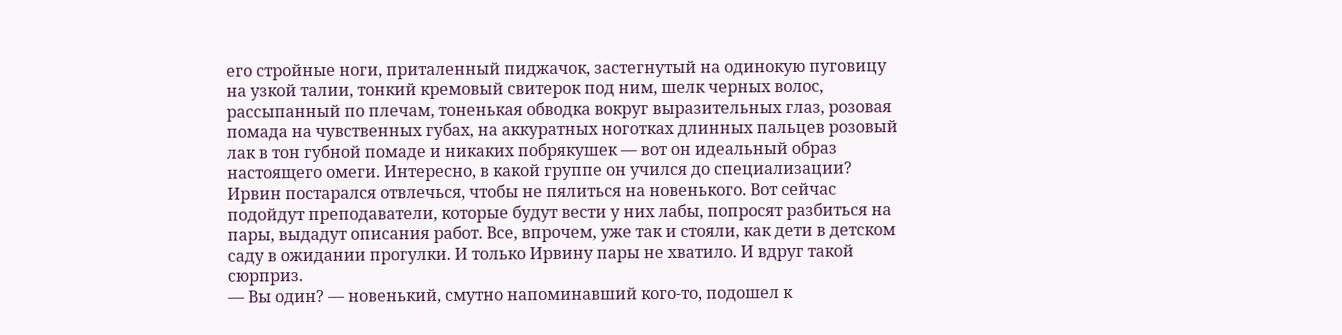его стройные ноги, приталенный пиджачок, застегнутый на одинокую пуговицу на узкой талии, тонкий кремовый свитерок под ним, шелк черных волос, рассыпанный по плечам, тоненькая обводка вокруг выразительных глаз, розовая помада на чувственных губах, на аккуратных ноготках длинных пальцев розовый лак в тон губной помаде и никаких побрякушек — вот он идеальный образ настоящего омеги. Интересно, в какой группе он учился до специализации?
Ирвин постарался отвлечься, чтобы не пялиться на новенького. Вот сейчас подойдут преподаватели, которые будут вести у них лабы, попросят разбиться на пары, выдадут описания работ. Все, впрочем, уже так и стояли, как дети в детском саду в ожидании прогулки. И только Ирвину пары не хватило. И вдруг такой сюрприз.
— Вы один? — новенький, смутно напоминавший кого-то, подошел к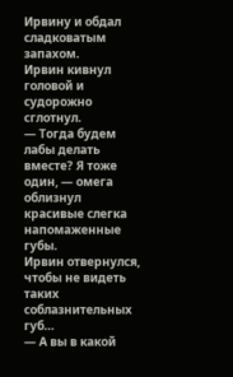Ирвину и обдал сладковатым запахом.
Ирвин кивнул головой и судорожно сглотнул.
— Тогда будем лабы делать вместе? Я тоже один, — омега облизнул красивые слегка напомаженные губы.
Ирвин отвернулся, чтобы не видеть таких соблазнительных губ…
— А вы в какой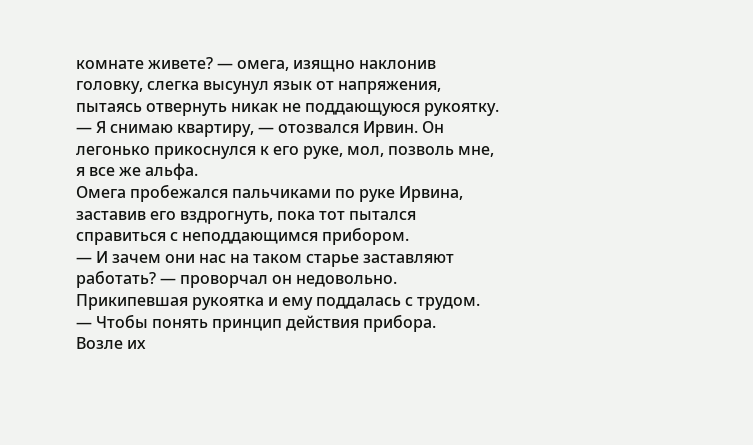комнате живете? — омега, изящно наклонив головку, слегка высунул язык от напряжения, пытаясь отвернуть никак не поддающуюся рукоятку.
— Я снимаю квартиру, — отозвался Ирвин. Он легонько прикоснулся к его руке, мол, позволь мне, я все же альфа.
Омега пробежался пальчиками по руке Ирвина, заставив его вздрогнуть, пока тот пытался справиться с неподдающимся прибором.
— И зачем они нас на таком старье заставляют работать? — проворчал он недовольно. Прикипевшая рукоятка и ему поддалась с трудом.
— Чтобы понять принцип действия прибора.
Возле их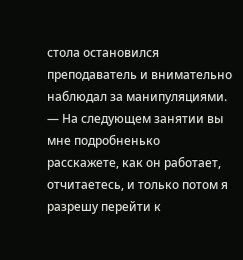стола остановился преподаватель и внимательно наблюдал за манипуляциями.
— На следующем занятии вы мне подробненько расскажете, как он работает, отчитаетесь, и только потом я разрешу перейти к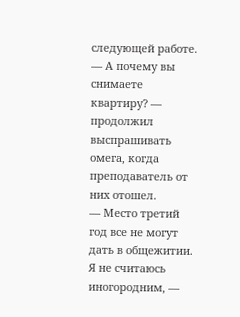следующей работе.
— А почему вы снимаете квартиру? — продолжил выспрашивать омега, когда преподаватель от них отошел.
— Место третий год все не могут дать в общежитии. Я не считаюсь иногородним, —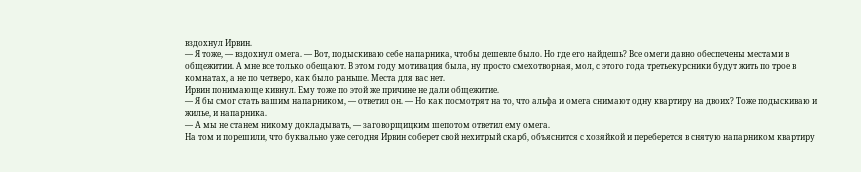вздохнул Ирвин.
— Я тоже, — вздохнул омега. — Вот, подыскиваю себе напарника, чтобы дешевле было. Но где его найдешь? Все омеги давно обеспечены местами в общежитии. А мне все только обещают. В этом году мотивация была, ну просто смехотворная, мол, с этого года третьекурсники будут жить по трое в комнатах, а не по четверо, как было раньше. Места для вас нет.
Ирвин понимающе кивнул. Ему тоже по этой же причине не дали общежитие.
— Я бы смог стать вашим напарником, — ответил он. — Но как посмотрят на то, что альфа и омега снимают одну квартиру на двоих? Тоже подыскиваю и жилье, и напарника.
— А мы не станем никому докладывать, — заговорщицким шепотом ответил ему омега.
На том и порешили, что буквально уже сегодня Ирвин соберет свой нехитрый скарб, объяснится с хозяйкой и переберется в снятую напарником квартиру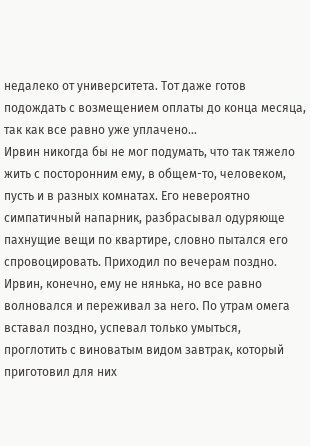недалеко от университета. Тот даже готов подождать с возмещением оплаты до конца месяца, так как все равно уже уплачено…
Ирвин никогда бы не мог подумать, что так тяжело жить с посторонним ему, в общем-то, человеком, пусть и в разных комнатах. Его невероятно симпатичный напарник, разбрасывал одуряюще пахнущие вещи по квартире, словно пытался его спровоцировать. Приходил по вечерам поздно. Ирвин, конечно, ему не нянька, но все равно волновался и переживал за него. По утрам омега вставал поздно, успевал только умыться, проглотить с виноватым видом завтрак, который приготовил для них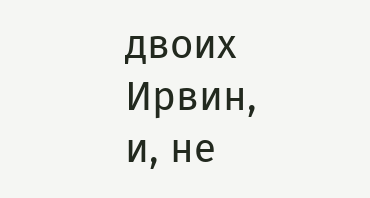двоих Ирвин, и, не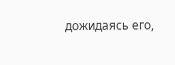дожидаясь его,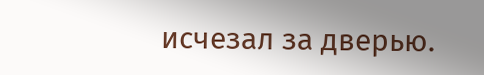исчезал за дверью.